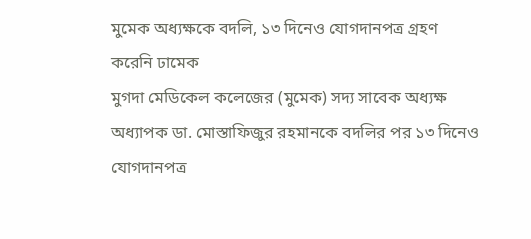মুমেক অধ্যক্ষকে বদলি, ১৩ দিনেও যোগদানপত্র গ্রহণ করেনি ঢামেক
মুগদা মেডিকেল কলেজের (মুমেক) সদ্য সাবেক অধ্যক্ষ অধ্যাপক ডা. মোস্তাফিজুর রহমানকে বদলির পর ১৩ দিনেও যোগদানপত্র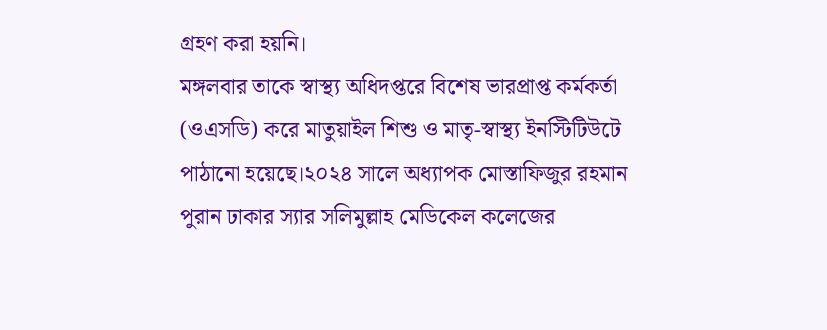গ্রহণ করা হয়নি।
মঙ্গলবার তাকে স্বাস্থ্য অধিদপ্তরে বিশেষ ভারপ্রাপ্ত কর্মকর্তা (ওএসডি) করে মাতুয়াইল শিশু ও মাতৃ-স্বাস্থ্য ইনস্টিটিউটে পাঠানো হয়েছে।২০২৪ সালে অধ্যাপক মোস্তাফিজুর রহমান পুরান ঢাকার স্যার সলিমুল্লাহ মেডিকেল কলেজের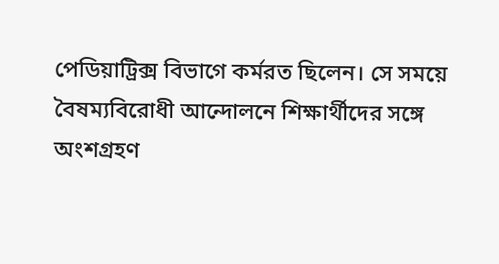পেডিয়াট্রিক্স বিভাগে কর্মরত ছিলেন। সে সময়ে বৈষম্যবিরোধী আন্দোলনে শিক্ষার্থীদের সঙ্গে অংশগ্রহণ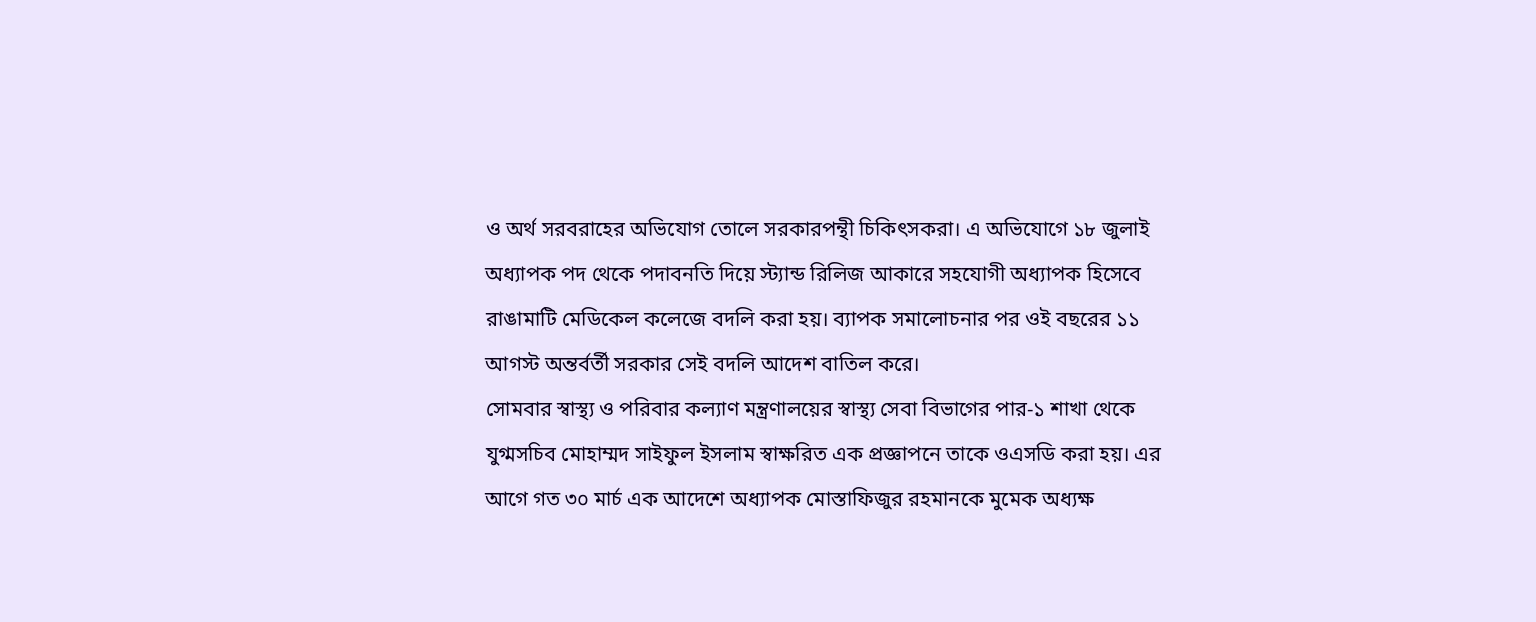ও অর্থ সরবরাহের অভিযোগ তোলে সরকারপন্থী চিকিৎসকরা। এ অভিযোগে ১৮ জুলাই অধ্যাপক পদ থেকে পদাবনতি দিয়ে স্ট্যান্ড রিলিজ আকারে সহযোগী অধ্যাপক হিসেবে রাঙামাটি মেডিকেল কলেজে বদলি করা হয়। ব্যাপক সমালোচনার পর ওই বছরের ১১ আগস্ট অন্তর্বর্তী সরকার সেই বদলি আদেশ বাতিল করে।
সোমবার স্বাস্থ্য ও পরিবার কল্যাণ মন্ত্রণালয়ের স্বাস্থ্য সেবা বিভাগের পার-১ শাখা থেকে যুগ্মসচিব মোহাম্মদ সাইফুল ইসলাম স্বাক্ষরিত এক প্রজ্ঞাপনে তাকে ওএসডি করা হয়। এর আগে গত ৩০ মার্চ এক আদেশে অধ্যাপক মোস্তাফিজুর রহমানকে মুমেক অধ্যক্ষ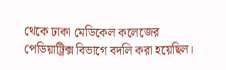থেকে ঢাকা মেডিকেল কলেজের পেডিয়াট্রিক্স বিভাগে বদলি করা হয়েছিল।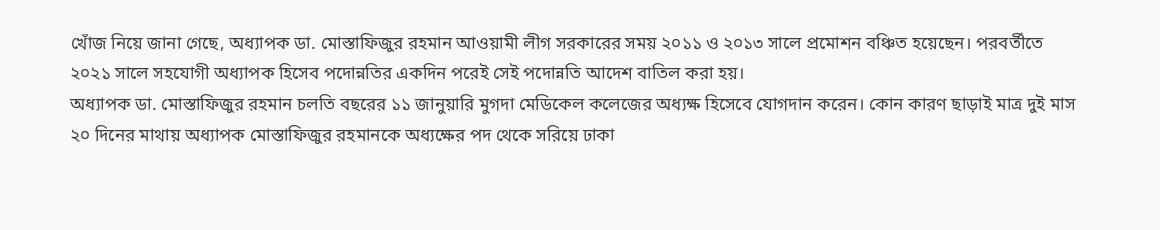খোঁজ নিয়ে জানা গেছে, অধ্যাপক ডা. মোস্তাফিজুর রহমান আওয়ামী লীগ সরকারের সময় ২০১১ ও ২০১৩ সালে প্রমোশন বঞ্চিত হয়েছেন। পরবর্তীতে ২০২১ সালে সহযোগী অধ্যাপক হিসেব পদোন্নতির একদিন পরেই সেই পদোন্নতি আদেশ বাতিল করা হয়।
অধ্যাপক ডা. মোস্তাফিজুর রহমান চলতি বছরের ১১ জানুয়ারি মুগদা মেডিকেল কলেজের অধ্যক্ষ হিসেবে যোগদান করেন। কোন কারণ ছাড়াই মাত্র দুই মাস ২০ দিনের মাথায় অধ্যাপক মোস্তাফিজুর রহমানকে অধ্যক্ষের পদ থেকে সরিয়ে ঢাকা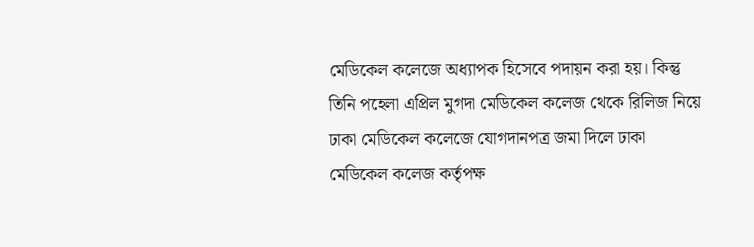মেডিকেল কলেজে অধ্যাপক হিসেবে পদায়ন করা হয়। কিন্তু তিনি পহেলা এপ্রিল মুগদা মেডিকেল কলেজ থেকে রিলিজ নিয়ে ঢাকা মেডিকেল কলেজে যোগদানপত্র জমা দিলে ঢাকা মেডিকেল কলেজ কর্তৃপক্ষ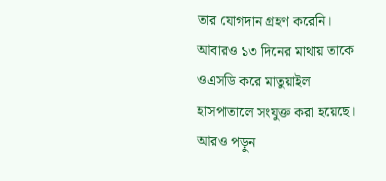তার যোগদান গ্রহণ করেনি। আবারও ১৩ দিনের মাথায় তাকে ওএসডি করে মাতুয়াইল হাসপাতালে সংযুক্ত করা হয়েছে।
আরও পড়ুন